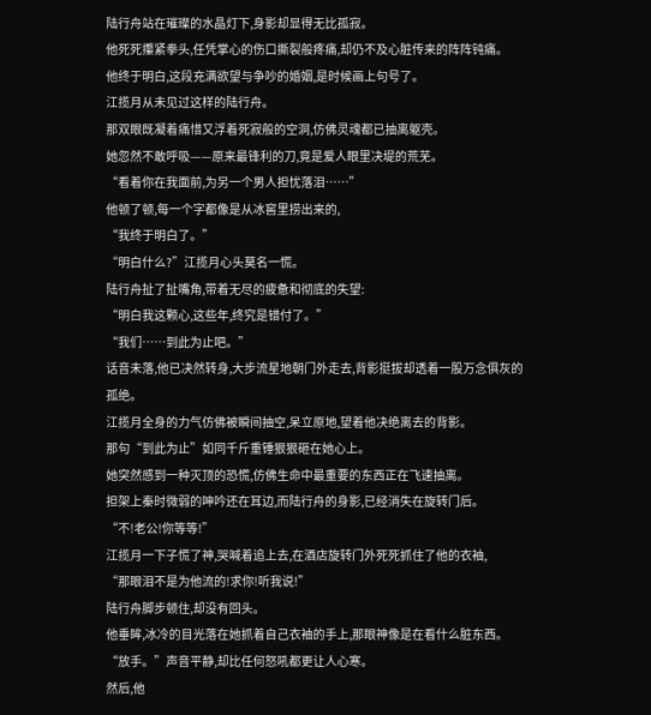陆行舟站在璀璨的水晶灯下,身影却显得无比孤寂。
他死死攥紧拳头,任凭掌心的伤口撕裂般疼痛,却仍不及心脏传来的阵阵钝痛。
他终于明白,这段充满欲望与争吵的婚姻,是时候画上句号了。
江揽月从未见过这样的陆行舟。
那双眼既凝着痛惜又浮着死寂般的空洞,仿佛灵魂都已抽离躯壳。
她忽然不敢呼吸——原来最锋利的刀,竟是爱人眼里决堤的荒芜。
“看着你在我面前,为另一个男人担忧落泪……”
他顿了顿,每一个字都像是从冰窖里捞出来的,
“我终于明白了。”
“明白什么?”江揽月心头莫名一慌。
陆行舟扯了扯嘴角,带着无尽的疲惫和彻底的失望:
“明白我这颗心,这些年,终究是错付了。”
“我们……到此为止吧。”
话音未落,他已决然转身,大步流星地朝门外走去,背影挺拔却透着一股万念俱灰的孤绝。
江揽月全身的力气仿佛被瞬间抽空,呆立原地,望着他决绝离去的背影。
那句“到此为止”如同千斤重锤狠狠砸在她心上。
她突然感到一种灭顶的恐慌,仿佛生命中最重要的东西正在飞速抽离。
担架上秦时微弱的呻吟还在耳边,而陆行舟的身影,已经消失在旋转门后。
“不!老公!你等等!”
江揽月一下子慌了神,哭喊着追上去,在酒店旋转门外死死抓住了他的衣袖,
“那眼泪不是为他流的!求你!听我说!”
陆行舟脚步顿住,却没有回头。
他垂眸,冰冷的目光落在她抓着自己衣袖的手上,那眼神像是在看什么脏东西。
“放手。”声音平静,却比任何怒吼都更让人心寒。
然后,他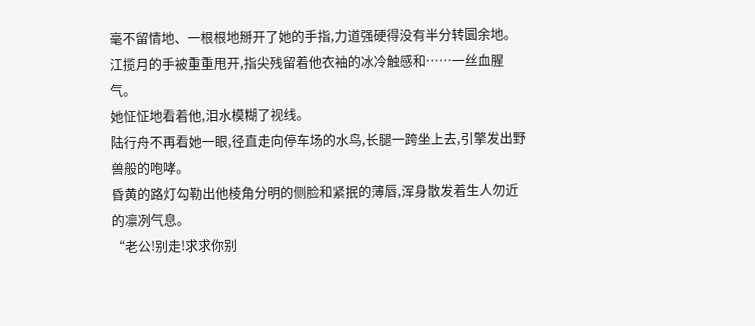毫不留情地、一根根地掰开了她的手指,力道强硬得没有半分转圜余地。
江揽月的手被重重甩开,指尖残留着他衣袖的冰冷触感和……一丝血腥气。
她怔怔地看着他,泪水模糊了视线。
陆行舟不再看她一眼,径直走向停车场的水鸟,长腿一跨坐上去,引擎发出野兽般的咆哮。
昏黄的路灯勾勒出他棱角分明的侧脸和紧抿的薄唇,浑身散发着生人勿近的凛冽气息。
“老公!别走!求求你别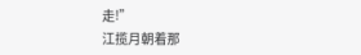走!”
江揽月朝着那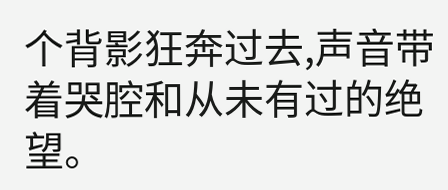个背影狂奔过去,声音带着哭腔和从未有过的绝望。